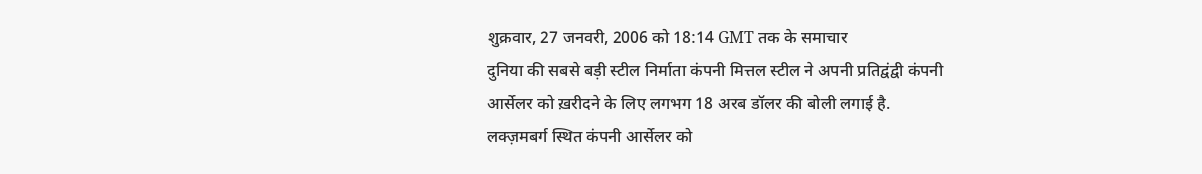शुक्रवार, 27 जनवरी, 2006 को 18:14 GMT तक के समाचार
दुनिया की सबसे बड़ी स्टील निर्माता कंपनी मित्तल स्टील ने अपनी प्रतिद्वंद्वी कंपनी आर्सेलर को ख़रीदने के लिए लगभग 18 अरब डॉलर की बोली लगाई है.
लक्ज़मबर्ग स्थित कंपनी आर्सेलर को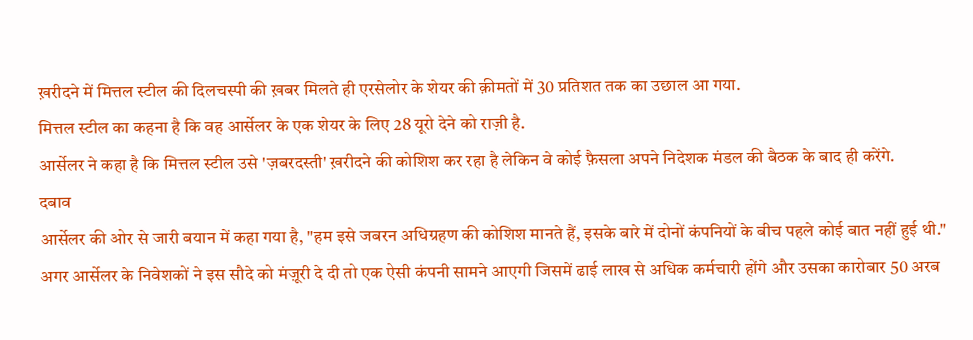ख़रीदने में मित्तल स्टील की दिलचस्पी की ख़बर मिलते ही एरसेलोर के शेयर की क़ीमतों में 30 प्रतिशत तक का उछाल आ गया.
मित्तल स्टील का कहना है कि वह आर्सेलर के एक शेयर के लिए 28 यूरो देने को राज़ी है.
आर्सेलर ने कहा है कि मित्तल स्टील उसे 'ज़बरदस्ती' ख़रीदने की कोशिश कर रहा है लेकिन वे कोई फ़ैसला अपने निदेशक मंडल की बैठक के बाद ही करेंगे.
दबाव
आर्सेलर की ओर से जारी बयान में कहा गया है, "हम इसे जबरन अधिग्रहण की कोशिश मानते हैं, इसके बारे में दोनों कंपनियों के बीच पहले कोई बात नहीं हुई थी."
अगर आर्सेलर के निवेशकों ने इस सौदे को मंज़ूरी दे दी तो एक ऐसी कंपनी सामने आएगी जिसमें ढाई लाख से अधिक कर्मचारी होंगे और उसका कारोबार 50 अरब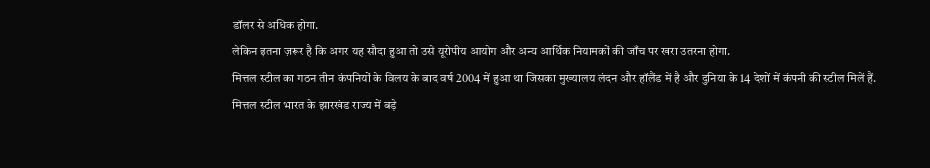डॉलर से अधिक होगा.
लेकिन इतना ज़रूर है कि अगर यह सौदा हुआ तो उसे यूरोपीय आयोग और अन्य आर्थिक नियामकों की जाँच पर खरा उतरना होगा.
मित्तल स्टील का गठन तीन कंपनियों के विलय के बाद वर्ष 2004 में हुआ था जिसका मुख्यालय लंदन और हॉलैंड में है और दुनिया के 14 देशों में कंपनी की स्टील मिलें हैं.
मित्तल स्टील भारत के झारखंड राज्य में बड़े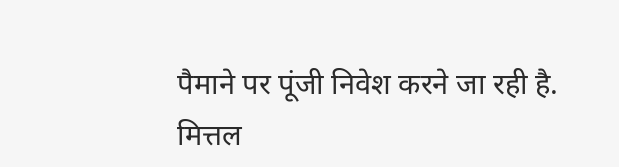पैमाने पर पूंजी निवेश करने जा रही है.
मित्तल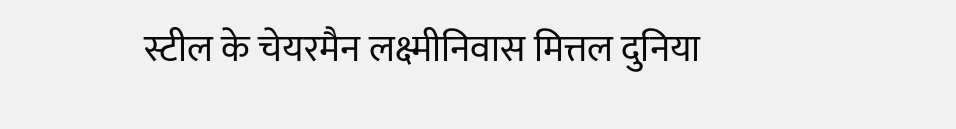स्टील के चेयरमैन लक्ष्मीनिवास मित्तल दुनिया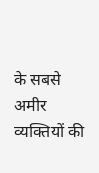के सबसे अमीर व्यक्तियों की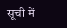सूची में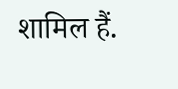शामिल हैं.